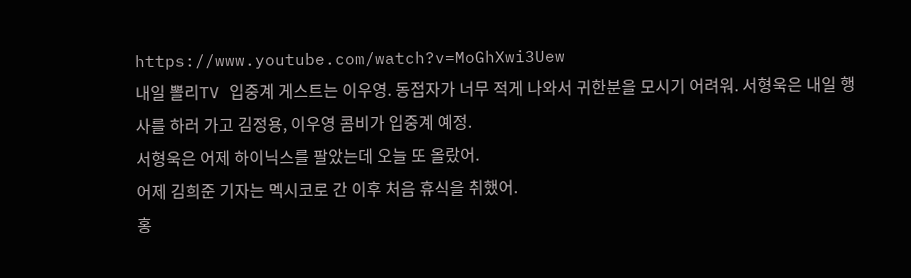https://www.youtube.com/watch?v=MoGhXwi3Uew
내일 뽈리TV 입중계 게스트는 이우영. 동접자가 너무 적게 나와서 귀한분을 모시기 어려워. 서형욱은 내일 행사를 하러 가고 김정용, 이우영 콤비가 입중계 예정.
서형욱은 어제 하이닉스를 팔았는데 오늘 또 올랐어.
어제 김희준 기자는 멕시코로 간 이후 처음 휴식을 취했어.
홍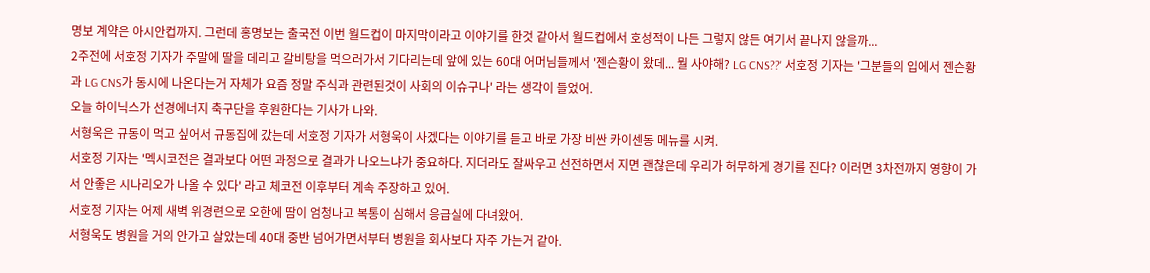명보 계약은 아시안컵까지. 그런데 홍명보는 출국전 이번 월드컵이 마지막이라고 이야기를 한것 같아서 월드컵에서 호성적이 나든 그렇지 않든 여기서 끝나지 않을까...
2주전에 서호정 기자가 주말에 딸을 데리고 갈비탕을 먹으러가서 기다리는데 앞에 있는 60대 어머님들께서 '젠슨황이 왔데... 뭘 사야해? LG CNS??' 서호정 기자는 '그분들의 입에서 젠슨황과 LG CNS가 동시에 나온다는거 자체가 요즘 정말 주식과 관련된것이 사회의 이슈구나' 라는 생각이 들었어.
오늘 하이닉스가 선경에너지 축구단을 후원한다는 기사가 나와.
서형욱은 규동이 먹고 싶어서 규동집에 갔는데 서호정 기자가 서형욱이 사겠다는 이야기를 듣고 바로 가장 비싼 카이센동 메뉴를 시켜.
서호정 기자는 '멕시코전은 결과보다 어떤 과정으로 결과가 나오느냐가 중요하다. 지더라도 잘싸우고 선전하면서 지면 괜찮은데 우리가 허무하게 경기를 진다? 이러면 3차전까지 영향이 가서 안좋은 시나리오가 나올 수 있다' 라고 체코전 이후부터 계속 주장하고 있어.
서호정 기자는 어제 새벽 위경련으로 오한에 땀이 엄청나고 복통이 심해서 응급실에 다녀왔어.
서형욱도 병원을 거의 안가고 살았는데 40대 중반 넘어가면서부터 병원을 회사보다 자주 가는거 같아.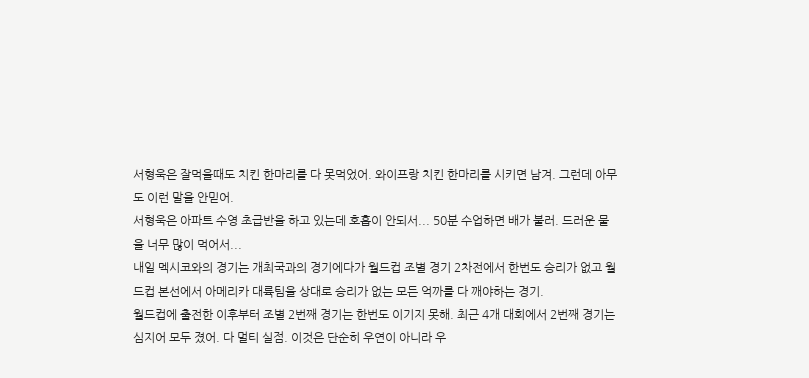서형욱은 잘먹을때도 치킨 한마리를 다 못먹었어. 와이프랑 치킨 한마리를 시키면 남겨. 그런데 아무도 이런 말을 안믿어.
서형욱은 아파트 수영 초급반을 하고 있는데 호흡이 안되서... 50분 수업하면 배가 불러. 드러운 물을 너무 많이 먹어서...
내일 멕시코와의 경기는 개최국과의 경기에다가 월드컵 조별 경기 2차전에서 한번도 승리가 없고 월드컵 본선에서 아메리카 대륙팀을 상대로 승리가 없는 모든 억까를 다 깨야하는 경기.
월드컵에 출전한 이후부터 조별 2번째 경기는 한번도 이기지 못해. 최근 4개 대회에서 2번째 경기는 심지어 모두 졌어. 다 멀티 실점. 이것은 단순히 우연이 아니라 우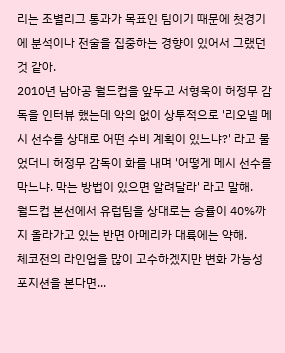리는 조별리그 통과가 목표인 팀이기 때문에 첫경기에 분석이나 전술을 집중하는 경향이 있어서 그랬던것 같아.
2010년 남아공 월드컵을 앞두고 서형욱이 허정무 감독을 인터뷰 했는데 악의 없이 상투적으로 '리오넬 메시 선수를 상대로 어떤 수비 계획이 있느냐?' 라고 물었더니 허정무 감독이 화를 내며 '어떻게 메시 선수를 막느냐. 막는 방법이 있으면 알려달라' 라고 말해.
월드컵 본선에서 유럽팀을 상대로는 승률이 40%까지 올라가고 있는 반면 아메리카 대륙에는 약해.
체코전의 라인업을 많이 고수하겠지만 변화 가능성 포지션을 본다면...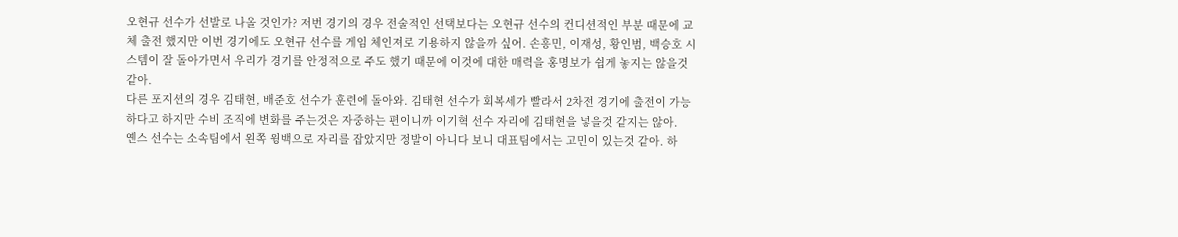오현규 선수가 선발로 나올 것인가? 저번 경기의 경우 전술적인 선택보다는 오현규 선수의 컨디션적인 부분 때문에 교체 출전 했지만 이번 경기에도 오현규 선수를 게임 체인져로 기용하지 않을까 싶어. 손흥민, 이재성, 황인범, 백승호 시스템이 잘 돌아가면서 우리가 경기를 안정적으로 주도 했기 때문에 이것에 대한 매력을 홍명보가 쉽게 놓지는 않을것 같아.
다른 포지션의 경우 김태현, 배준호 선수가 훈련에 돌아와. 김태현 선수가 회복세가 빨라서 2차전 경기에 출전이 가능하다고 하지만 수비 조직에 변화를 주는것은 자중하는 편이니까 이기혁 선수 자리에 김태현을 넣을것 같지는 않아.
옌스 선수는 소속팀에서 왼쪽 윙백으로 자리를 잡았지만 정발이 아니다 보니 대표팀에서는 고민이 있는것 같아. 하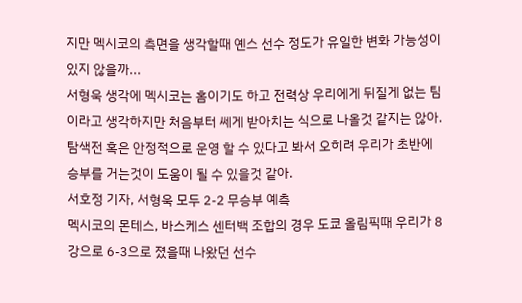지만 멕시코의 측면을 생각할때 옌스 선수 정도가 유일한 변화 가능성이 있지 않을까...
서형욱 생각에 멕시코는 홈이기도 하고 전력상 우리에게 뒤질게 없는 팀이라고 생각하지만 처음부터 쎄게 받아치는 식으로 나올것 같지는 않아. 탐색전 혹은 안정적으로 운영 할 수 있다고 봐서 오히려 우리가 초반에 승부를 거는것이 도움이 될 수 있을것 같아.
서호정 기자, 서형욱 모두 2-2 무승부 예측
멕시코의 몬테스, 바스케스 센터백 조합의 경우 도쿄 올림픽때 우리가 8강으로 6-3으로 졌을때 나왔던 선수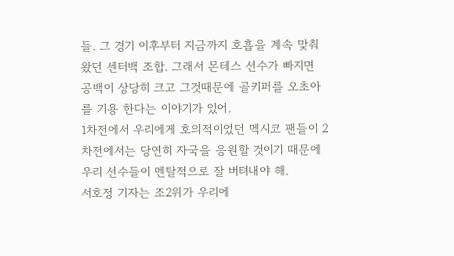들. 그 경기 이후부터 지금까지 호흡을 계속 맞춰왔던 센터백 조합. 그래서 몬테스 선수가 빠지면 공백이 상당히 크고 그것때문에 골키퍼를 오초아를 기용 한다는 이야기가 있어.
1차전에서 우리에게 호의적이었던 멕시코 팬들이 2차전에서는 당연히 자국을 응원할 것이기 때문에 우리 선수들이 멘탈적으로 잘 버텨내야 해.
서호정 기자는 조2위가 우리에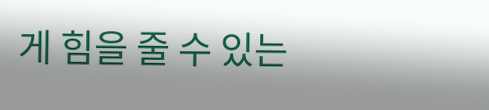게 힘을 줄 수 있는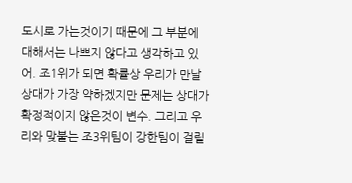도시로 가는것이기 때문에 그 부분에 대해서는 나쁘지 않다고 생각하고 있어. 조1위가 되면 확률상 우리가 만날 상대가 가장 약하겠지만 문제는 상대가 확정적이지 않은것이 변수. 그리고 우리와 맞붙는 조3위팀이 강한팀이 걸릴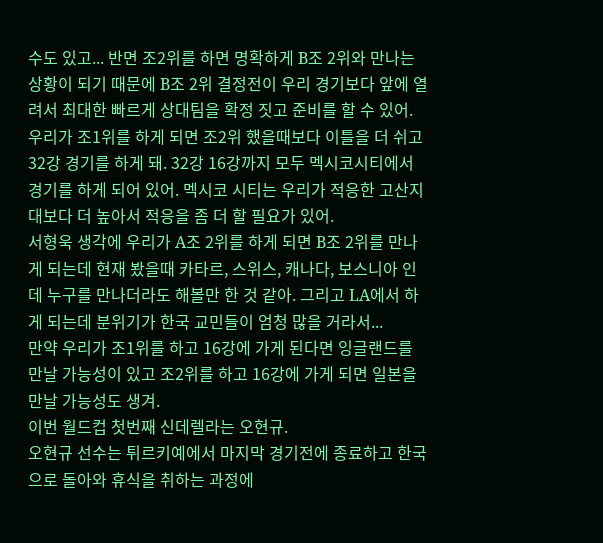수도 있고... 반면 조2위를 하면 명확하게 B조 2위와 만나는 상황이 되기 때문에 B조 2위 결정전이 우리 경기보다 앞에 열려서 최대한 빠르게 상대팀을 확정 짓고 준비를 할 수 있어.
우리가 조1위를 하게 되면 조2위 했을때보다 이틀을 더 쉬고 32강 경기를 하게 돼. 32강 16강까지 모두 멕시코시티에서 경기를 하게 되어 있어. 멕시코 시티는 우리가 적응한 고산지대보다 더 높아서 적응을 좀 더 할 필요가 있어.
서형욱 생각에 우리가 A조 2위를 하게 되면 B조 2위를 만나게 되는데 현재 봤을때 카타르, 스위스, 캐나다, 보스니아 인데 누구를 만나더라도 해볼만 한 것 같아. 그리고 LA에서 하게 되는데 분위기가 한국 교민들이 엄청 많을 거라서...
만약 우리가 조1위를 하고 16강에 가게 된다면 잉글랜드를 만날 가능성이 있고 조2위를 하고 16강에 가게 되면 일본을 만날 가능성도 생겨.
이번 월드컵 첫번째 신데렐라는 오현규.
오현규 선수는 튀르키예에서 마지막 경기전에 종료하고 한국으로 돌아와 휴식을 취하는 과정에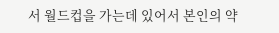서 월드컵을 가는데 있어서 본인의 약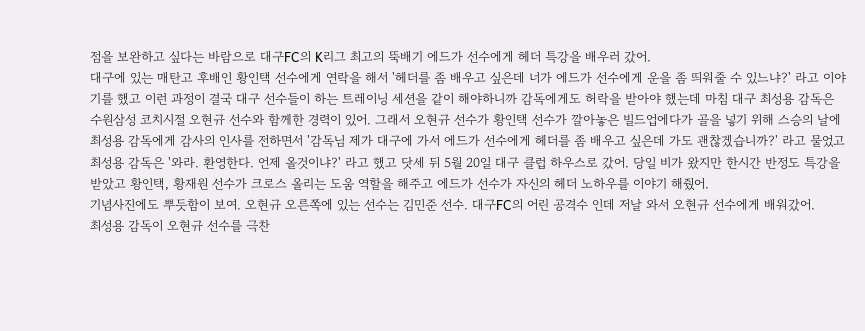점을 보완하고 싶다는 바람으로 대구FC의 K리그 최고의 뚝배기 에드가 선수에게 헤더 특강을 배우러 갔어.
대구에 있는 매탄고 후배인 황인택 선수에게 연락을 해서 '헤더를 좀 배우고 싶은데 너가 에드가 선수에게 운을 좀 띄워줄 수 있느냐?' 라고 이야기를 했고 이런 과정이 결국 대구 선수들이 하는 트레이닝 세션을 같이 해야하니까 감독에게도 허락을 받아야 했는데 마침 대구 최성용 감독은 수원삼성 코치시절 오현규 선수와 함께한 경력이 있어. 그래서 오현규 선수가 황인택 선수가 깔아놓은 빌드업에다가 골을 넣기 위해 스승의 날에 최성용 감독에게 감사의 인사를 전하면서 '감독님 제가 대구에 가서 에드가 선수에게 헤더를 좀 배우고 싶은데 가도 괜찮겠습니까?' 라고 물었고 최성용 감독은 '와라. 환영한다. 언제 올것이냐?' 라고 했고 닷세 뒤 5월 20일 대구 클럽 하우스로 갔어. 당일 비가 왔지만 한시간 반정도 특강을 받았고 황인택, 황재원 선수가 크로스 올리는 도움 역할을 해주고 에드가 선수가 자신의 헤더 노하우를 이야기 해줬어.
기념사진에도 뿌듯함이 보여. 오현규 오른쪽에 있는 선수는 김민준 선수. 대구FC의 어린 공격수 인데 저날 와서 오현규 선수에게 배워갔어.
최성용 감독이 오현규 선수를 극찬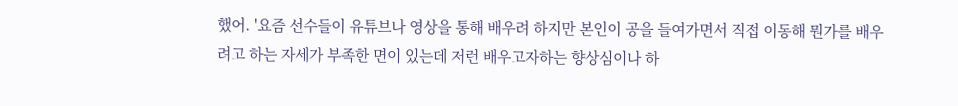했어. '요즘 선수들이 유튜브나 영상을 통해 배우려 하지만 본인이 공을 들여가면서 직접 이동해 뭔가를 배우려고 하는 자세가 부족한 면이 있는데 저런 배우고자하는 향상심이나 하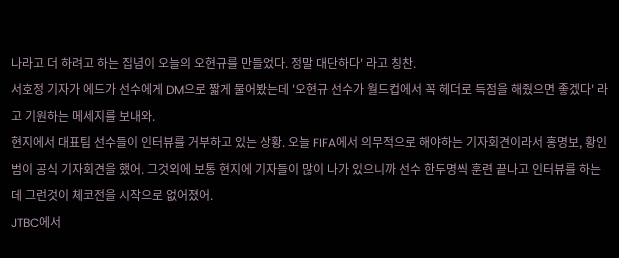나라고 더 하려고 하는 집념이 오늘의 오현규를 만들었다. 정말 대단하다' 라고 칭찬.
서호정 기자가 에드가 선수에게 DM으로 짧게 물어봤는데 '오현규 선수가 월드컵에서 꼭 헤더로 득점을 해줬으면 좋겠다' 라고 기원하는 메세지를 보내와.
현지에서 대표팀 선수들이 인터뷰를 거부하고 있는 상황. 오늘 FIFA에서 의무적으로 해야하는 기자회견이라서 홍명보, 황인범이 공식 기자회견을 했어. 그것외에 보통 현지에 기자들이 많이 나가 있으니까 선수 한두명씩 훈련 끝나고 인터뷰를 하는데 그런것이 체코전을 시작으로 없어졌어.
JTBC에서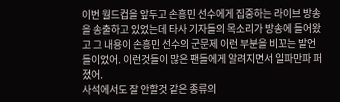이번 월드컵을 앞두고 손흥민 선수에게 집중하는 라이브 방송을 송출하고 있었는데 타사 기자들의 목소리가 방송에 들어왔고 그 내용이 손흥민 선수의 군문제 이런 부분을 비꼬는 발언들이었어. 이런것들이 많은 팬들에게 알려지면서 일파만파 퍼졌어.
사석에서도 잘 안할것 같은 종류의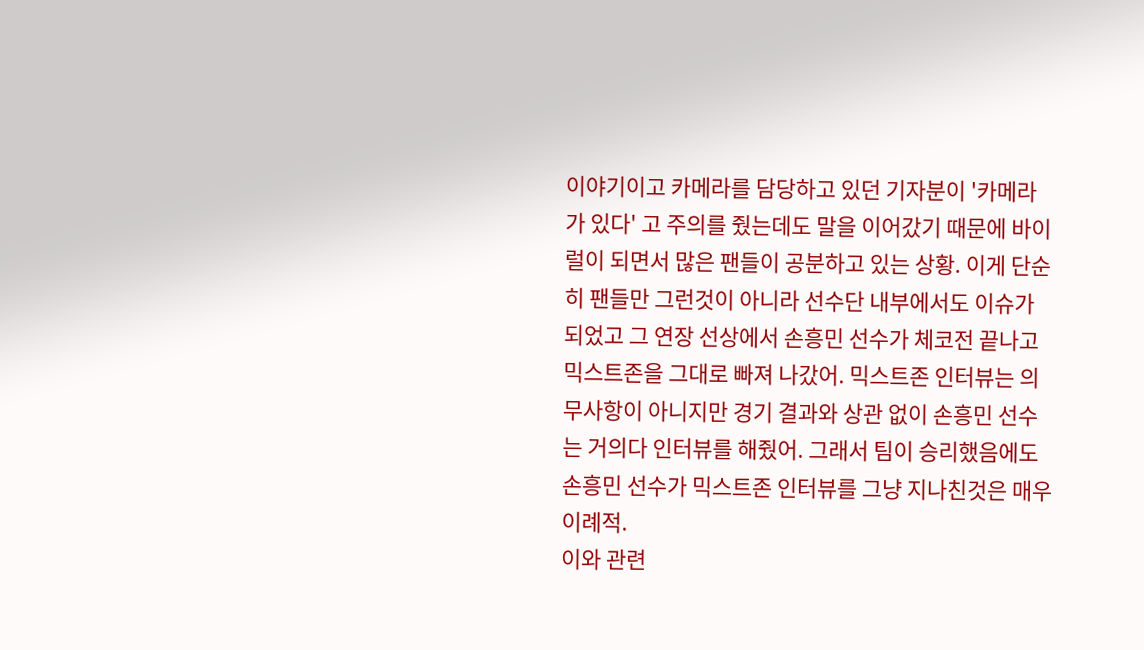이야기이고 카메라를 담당하고 있던 기자분이 '카메라가 있다' 고 주의를 줬는데도 말을 이어갔기 때문에 바이럴이 되면서 많은 팬들이 공분하고 있는 상황. 이게 단순히 팬들만 그런것이 아니라 선수단 내부에서도 이슈가 되었고 그 연장 선상에서 손흥민 선수가 체코전 끝나고 믹스트존을 그대로 빠져 나갔어. 믹스트존 인터뷰는 의무사항이 아니지만 경기 결과와 상관 없이 손흥민 선수는 거의다 인터뷰를 해줬어. 그래서 팀이 승리했음에도 손흥민 선수가 믹스트존 인터뷰를 그냥 지나친것은 매우 이례적.
이와 관련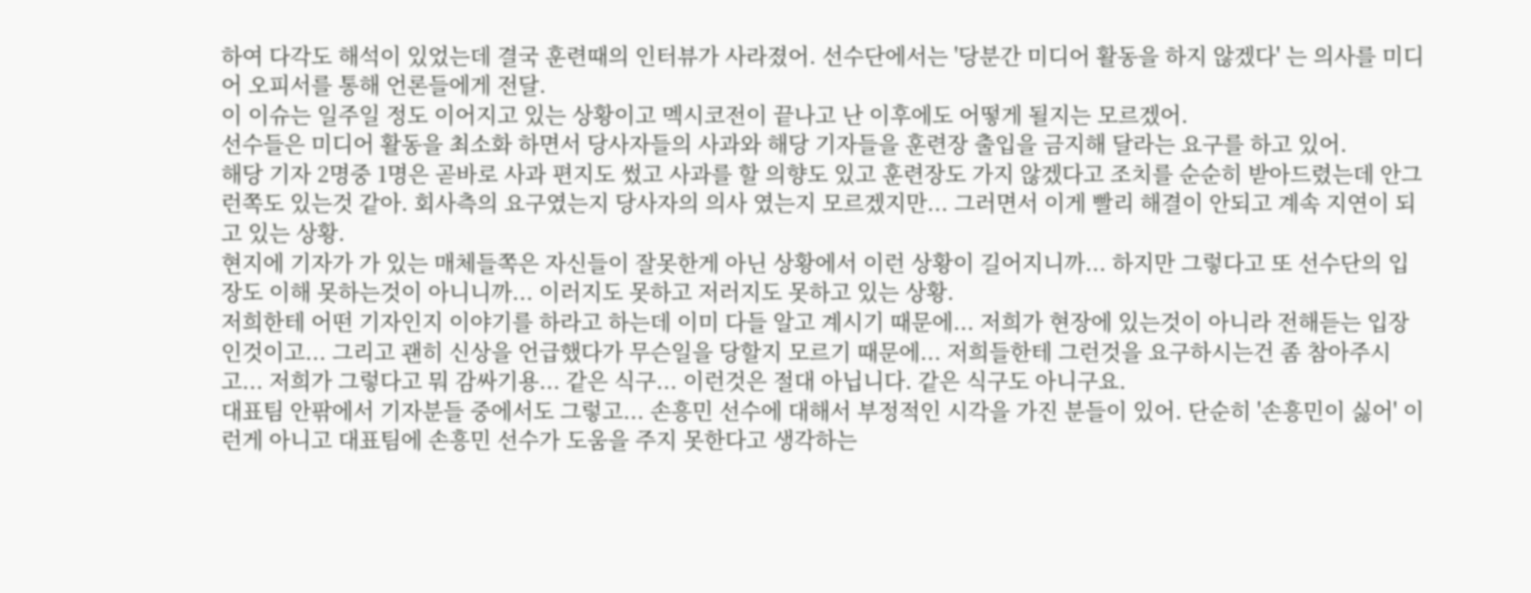하여 다각도 해석이 있었는데 결국 훈련때의 인터뷰가 사라졌어. 선수단에서는 '당분간 미디어 활동을 하지 않겠다' 는 의사를 미디어 오피서를 통해 언론들에게 전달.
이 이슈는 일주일 정도 이어지고 있는 상황이고 멕시코전이 끝나고 난 이후에도 어떻게 될지는 모르겠어.
선수들은 미디어 활동을 최소화 하면서 당사자들의 사과와 해당 기자들을 훈련장 출입을 금지해 달라는 요구를 하고 있어.
해당 기자 2명중 1명은 곧바로 사과 편지도 썼고 사과를 할 의향도 있고 훈련장도 가지 않겠다고 조치를 순순히 받아드렸는데 안그런쪽도 있는것 같아. 회사측의 요구였는지 당사자의 의사 였는지 모르겠지만... 그러면서 이게 빨리 해결이 안되고 계속 지연이 되고 있는 상황.
현지에 기자가 가 있는 매체들쪽은 자신들이 잘못한게 아닌 상황에서 이런 상황이 길어지니까... 하지만 그렇다고 또 선수단의 입장도 이해 못하는것이 아니니까... 이러지도 못하고 저러지도 못하고 있는 상황.
저희한테 어떤 기자인지 이야기를 하라고 하는데 이미 다들 알고 계시기 때문에... 저희가 현장에 있는것이 아니라 전해듣는 입장인것이고... 그리고 괜히 신상을 언급했다가 무슨일을 당할지 모르기 때문에... 저희들한테 그런것을 요구하시는건 좀 참아주시고... 저희가 그렇다고 뭐 감싸기용... 같은 식구... 이런것은 절대 아닙니다. 같은 식구도 아니구요.
대표팀 안팎에서 기자분들 중에서도 그렇고... 손흥민 선수에 대해서 부정적인 시각을 가진 분들이 있어. 단순히 '손흥민이 싫어' 이런게 아니고 대표팀에 손흥민 선수가 도움을 주지 못한다고 생각하는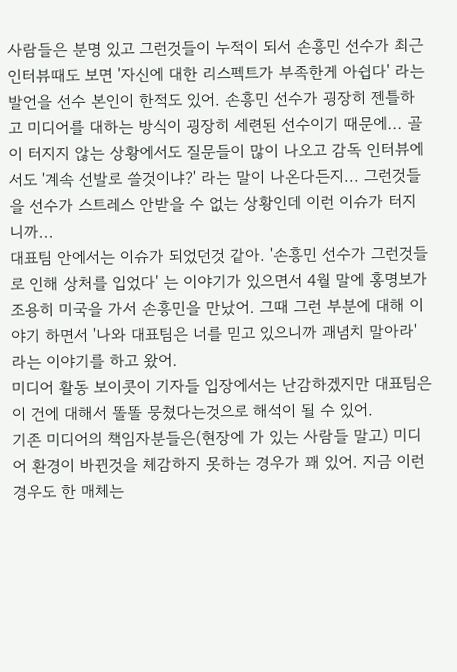사람들은 분명 있고 그런것들이 누적이 되서 손흥민 선수가 최근 인터뷰때도 보면 '자신에 대한 리스펙트가 부족한게 아쉽다' 라는 발언을 선수 본인이 한적도 있어. 손흥민 선수가 굉장히 젠틀하고 미디어를 대하는 방식이 굉장히 세련된 선수이기 때문에... 골이 터지지 않는 상황에서도 질문들이 많이 나오고 감독 인터뷰에서도 '계속 선발로 쓸것이냐?' 라는 말이 나온다든지... 그런것들을 선수가 스트레스 안받을 수 없는 상황인데 이런 이슈가 터지니까...
대표팀 안에서는 이슈가 되었던것 같아. '손흥민 선수가 그런것들로 인해 상처를 입었다' 는 이야기가 있으면서 4월 말에 홍명보가 조용히 미국을 가서 손흥민을 만났어. 그때 그런 부분에 대해 이야기 하면서 '나와 대표팀은 너를 믿고 있으니까 괘념치 말아라' 라는 이야기를 하고 왔어.
미디어 활동 보이콧이 기자들 입장에서는 난감하겠지만 대표팀은 이 건에 대해서 똘똘 뭉쳤다는것으로 해석이 될 수 있어.
기존 미디어의 책임자분들은(현장에 가 있는 사람들 말고) 미디어 환경이 바뀐것을 체감하지 못하는 경우가 꽤 있어. 지금 이런 경우도 한 매체는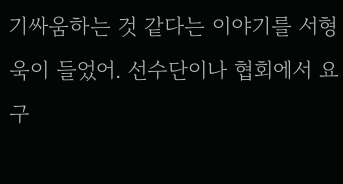기싸움하는 것 같다는 이야기를 서형욱이 들었어. 선수단이나 협회에서 요구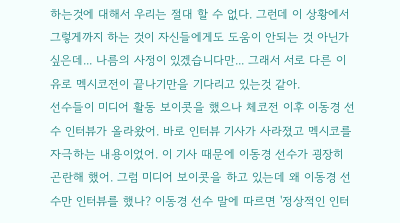하는것에 대해서 우리는 절대 할 수 없다. 그런데 이 상황에서 그렇게까지 하는 것이 자신들에게도 도움이 안되는 것 아닌가 싶은데... 나름의 사정이 있겠습니다만... 그래서 서로 다른 이유로 멕시코전이 끝나기만을 기다리고 있는것 같아.
선수들이 미디어 활동 보이콧을 했으나 체코전 이후 이동경 선수 인터뷰가 올라왔어. 바로 인터뷰 기사가 사라졌고 멕시코를 자극하는 내용이었어. 이 기사 때문에 이동경 선수가 굉장히 곤란해 했어. 그럼 미디어 보이콧을 하고 있는데 왜 이동경 선수만 인터뷰를 했나? 이동경 선수 말에 따르면 '정상적인 인터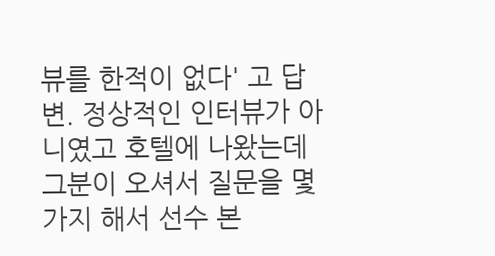뷰를 한적이 없다' 고 답변. 정상적인 인터뷰가 아니였고 호텔에 나왔는데 그분이 오셔서 질문을 몇가지 해서 선수 본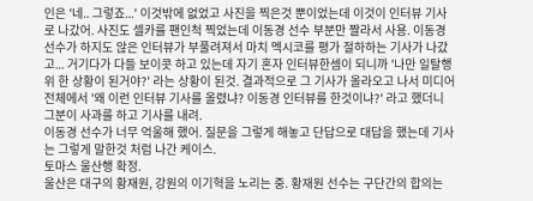인은 '네.. 그렇죠...' 이것밖에 없었고 사진을 찍은것 뿐이었는데 이것이 인터뷰 기사로 나갔어. 사진도 셀카를 팬인척 찍었는데 이동경 선수 부분만 짤라서 사용. 이동경 선수가 하지도 않은 인터뷰가 부풀려져서 마치 멕시코를 평가 절하하는 기사가 나갔고... 거기다가 다들 보이콧 하고 있는데 자기 혼자 인터뷰한셈이 되니까 '나만 일탈행위 한 상황이 된거야?' 라는 상황이 된것. 결과적으로 그 기사가 올라오고 나서 미디어 전체에서 '왜 이런 인터뷰 기사를 올렸냐? 이동경 인터뷰를 한것이냐?' 라고 했더니 그분이 사과를 하고 기사를 내려.
이동경 선수가 너무 억울해 했어. 질문을 그렇게 해놓고 단답으로 대답을 했는데 기사는 그렇게 말한것 처럼 나간 케이스.
토마스 울산행 확정.
울산은 대구의 황재원, 강원의 이기혁을 노리는 중. 황재원 선수는 구단간의 합의는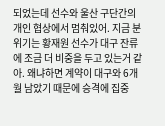되었는데 선수와 울산 구단간의 개인 협상에서 멈춰있어. 지금 분위기는 황재원 선수가 대구 잔류에 조금 더 비중을 두고 있는거 같아. 왜냐하면 계약이 대구와 6개월 남았기 때문에 승격에 집중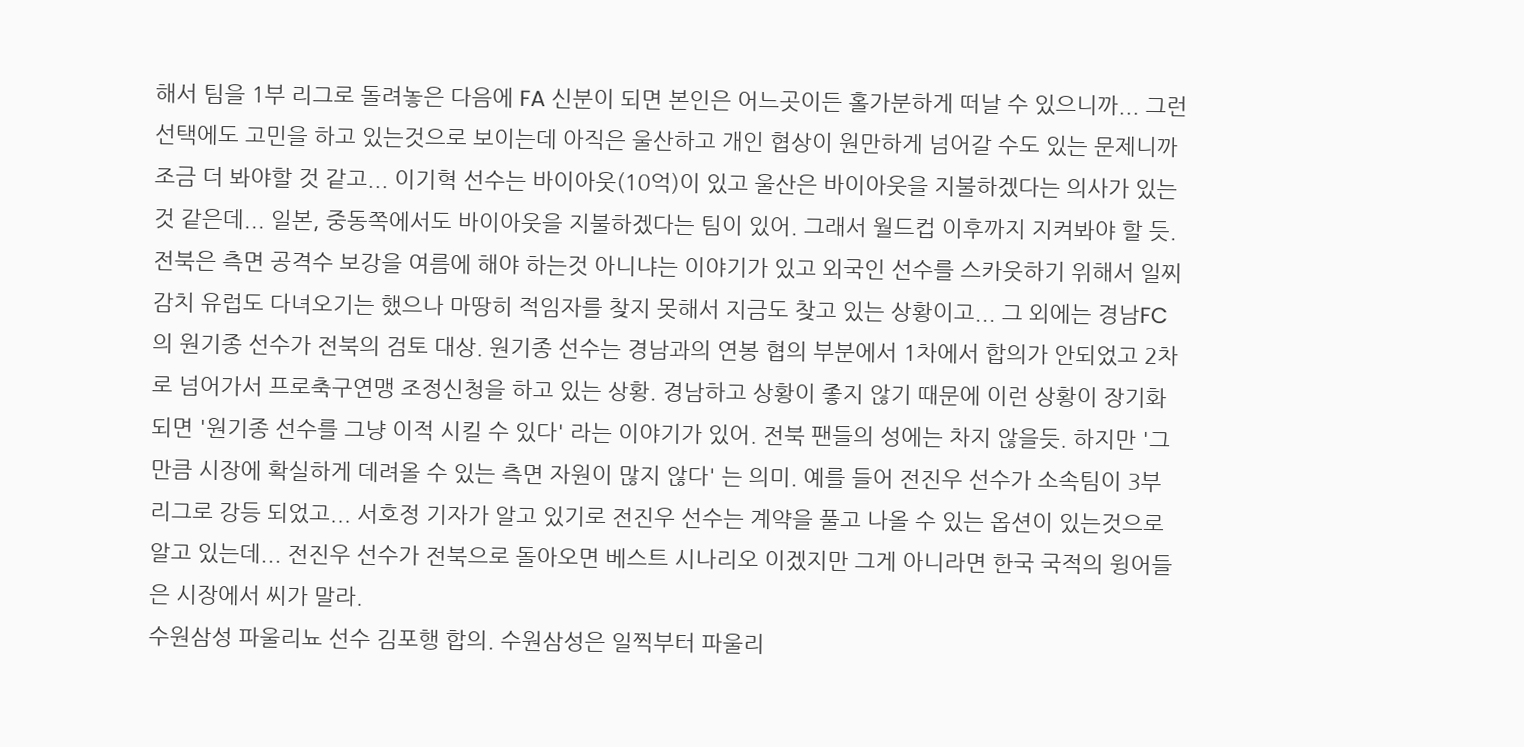해서 팀을 1부 리그로 돌려놓은 다음에 FA 신분이 되면 본인은 어느곳이든 홀가분하게 떠날 수 있으니까... 그런 선택에도 고민을 하고 있는것으로 보이는데 아직은 울산하고 개인 협상이 원만하게 넘어갈 수도 있는 문제니까 조금 더 봐야할 것 같고... 이기혁 선수는 바이아웃(10억)이 있고 울산은 바이아웃을 지불하겠다는 의사가 있는것 같은데... 일본, 중동쪽에서도 바이아웃을 지불하겠다는 팀이 있어. 그래서 월드컵 이후까지 지켜봐야 할 듯.
전북은 측면 공격수 보강을 여름에 해야 하는것 아니냐는 이야기가 있고 외국인 선수를 스카웃하기 위해서 일찌감치 유럽도 다녀오기는 했으나 마땅히 적임자를 찾지 못해서 지금도 찾고 있는 상황이고... 그 외에는 경남FC의 원기종 선수가 전북의 검토 대상. 원기종 선수는 경남과의 연봉 협의 부분에서 1차에서 합의가 안되었고 2차로 넘어가서 프로축구연맹 조정신청을 하고 있는 상황. 경남하고 상황이 좋지 않기 때문에 이런 상황이 장기화 되면 '원기종 선수를 그냥 이적 시킬 수 있다' 라는 이야기가 있어. 전북 팬들의 성에는 차지 않을듯. 하지만 '그만큼 시장에 확실하게 데려올 수 있는 측면 자원이 많지 않다' 는 의미. 예를 들어 전진우 선수가 소속팀이 3부 리그로 강등 되었고... 서호정 기자가 알고 있기로 전진우 선수는 계약을 풀고 나올 수 있는 옵션이 있는것으로 알고 있는데... 전진우 선수가 전북으로 돌아오면 베스트 시나리오 이겠지만 그게 아니라면 한국 국적의 윙어들은 시장에서 씨가 말라.
수원삼성 파울리뇨 선수 김포행 합의. 수원삼성은 일찍부터 파울리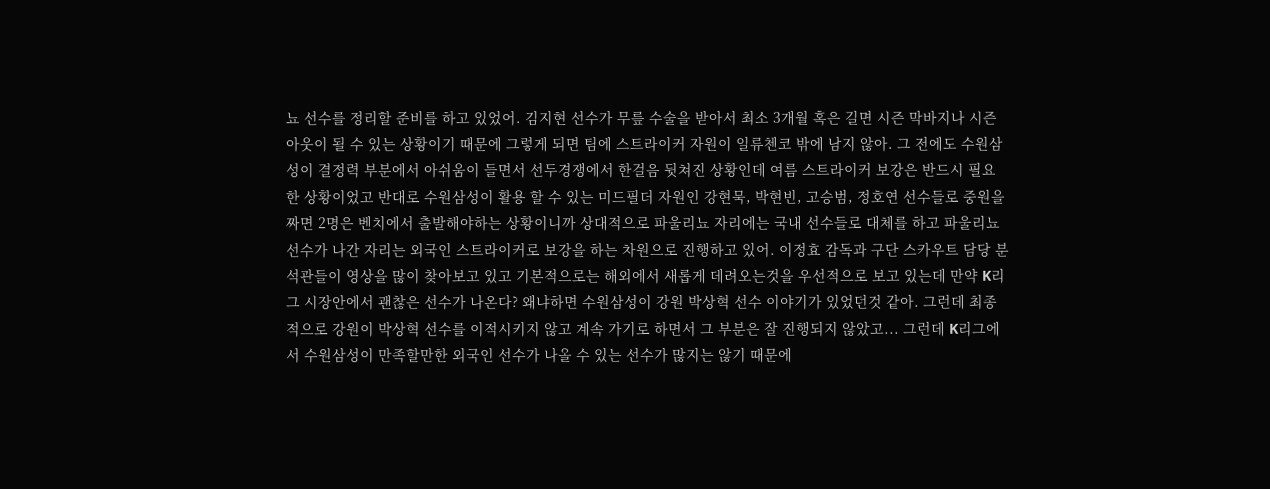뇨 선수를 정리할 준비를 하고 있었어. 김지현 선수가 무릎 수술을 받아서 최소 3개월 혹은 길면 시즌 막바지나 시즌 아웃이 될 수 있는 상황이기 때문에 그렇게 되면 팀에 스트라이커 자원이 일류첸코 밖에 남지 않아. 그 전에도 수원삼성이 결정력 부분에서 아쉬움이 들면서 선두경쟁에서 한걸음 뒷쳐진 상황인데 여름 스트라이커 보강은 반드시 필요한 상황이었고 반대로 수원삼성이 활용 할 수 있는 미드필더 자원인 강현묵, 박현빈, 고승범, 정호연 선수들로 중원을 짜면 2명은 벤치에서 출발해야하는 상황이니까 상대적으로 파울리뇨 자리에는 국내 선수들로 대체를 하고 파울리뇨 선수가 나간 자리는 외국인 스트라이커로 보강을 하는 차원으로 진행하고 있어. 이정효 감독과 구단 스카우트 담당 분석관들이 영상을 많이 찾아보고 있고 기본적으로는 해외에서 새롭게 데려오는것을 우선적으로 보고 있는데 만약 K리그 시장안에서 괜찮은 선수가 나온다? 왜냐하면 수원삼성이 강원 박상혁 선수 이야기가 있었던것 같아. 그런데 최종적으로 강원이 박상혁 선수를 이적시키지 않고 계속 가기로 하면서 그 부분은 잘 진행되지 않았고... 그런데 K리그에서 수원삼성이 만족할만한 외국인 선수가 나올 수 있는 선수가 많지는 않기 때문에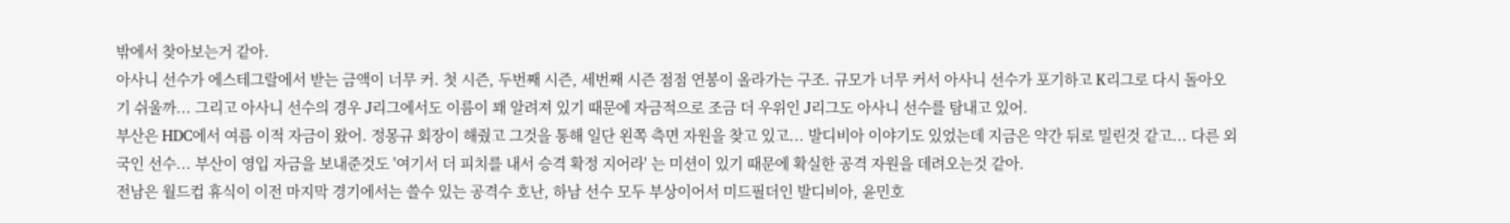밖에서 찾아보는거 같아.
아사니 선수가 에스테그랄에서 받는 금액이 너무 커. 첫 시즌, 두번째 시즌, 세번째 시즌 점점 연봉이 올라가는 구조. 규모가 너무 커서 아사니 선수가 포기하고 K리그로 다시 돌아오기 쉬울까... 그리고 아사니 선수의 경우 J리그에서도 이름이 꽤 알려져 있기 때문에 자금적으로 조금 더 우위인 J리그도 아사니 선수를 탐내고 있어.
부산은 HDC에서 여름 이적 자금이 왔어. 정몽규 회장이 해줬고 그것을 통해 일단 왼쪽 측면 자원을 찾고 있고... 발디비아 이야기도 있었는데 지금은 약간 뒤로 밀린것 같고... 다른 외국인 선수... 부산이 영입 자금을 보내준것도 '여기서 더 피치를 내서 승격 확정 지어라' 는 미션이 있기 때문에 확실한 공격 자원을 데려오는것 같아.
전남은 월드컵 휴식이 이전 마지막 경기에서는 쓸수 있는 공격수 호난, 하남 선수 모두 부상이어서 미드필더인 발디비아, 윤민호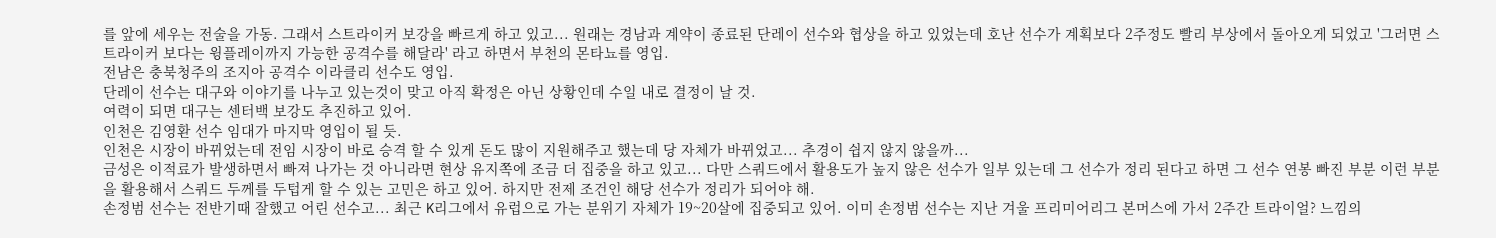를 앞에 세우는 전술을 가동. 그래서 스트라이커 보강을 빠르게 하고 있고... 원래는 경남과 계약이 종료된 단레이 선수와 협상을 하고 있었는데 호난 선수가 계획보다 2주정도 빨리 부상에서 돌아오게 되었고 '그러면 스트라이커 보다는 윙플레이까지 가능한 공격수를 해달라' 라고 하면서 부천의 몬타뇨를 영입.
전남은 충북청주의 조지아 공격수 이라클리 선수도 영입.
단레이 선수는 대구와 이야기를 나누고 있는것이 맞고 아직 확정은 아닌 상황인데 수일 내로 결정이 날 것.
여력이 되면 대구는 센터백 보강도 추진하고 있어.
인천은 김영환 선수 임대가 마지막 영입이 될 듯.
인천은 시장이 바뀌었는데 전임 시장이 바로 승격 할 수 있게 돈도 많이 지원해주고 했는데 당 자체가 바뀌었고... 추경이 쉽지 않지 않을까...
금성은 이적료가 발생하면서 빠져 나가는 것 아니라면 현상 유지쪽에 조금 더 집중을 하고 있고... 다만 스쿼드에서 활용도가 높지 않은 선수가 일부 있는데 그 선수가 정리 된다고 하면 그 선수 연봉 빠진 부분 이런 부분을 활용해서 스쿼드 두께를 두텁게 할 수 있는 고민은 하고 있어. 하지만 전제 조건인 해당 선수가 정리가 되어야 해.
손정범 선수는 전반기때 잘했고 어린 선수고... 최근 K리그에서 유럽으로 가는 분위기 자체가 19~20살에 집중되고 있어. 이미 손정범 선수는 지난 겨울 프리미어리그 본머스에 가서 2주간 트라이얼? 느낌의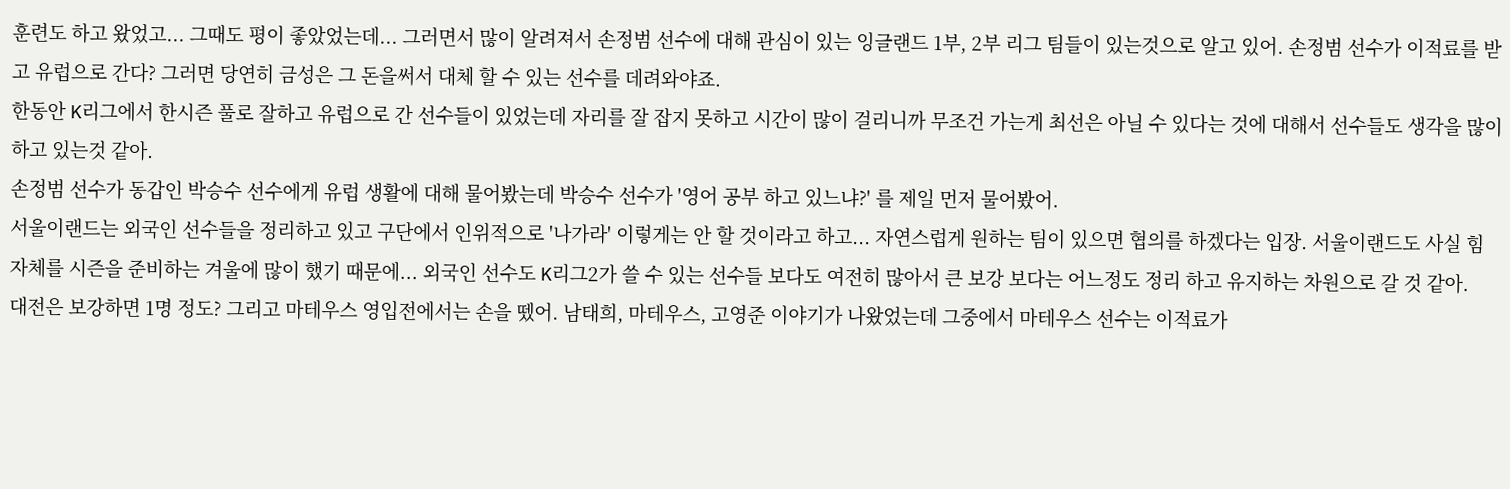훈련도 하고 왔었고... 그때도 평이 좋았었는데... 그러면서 많이 알려져서 손정범 선수에 대해 관심이 있는 잉글랜드 1부, 2부 리그 팀들이 있는것으로 알고 있어. 손정범 선수가 이적료를 받고 유럽으로 간다? 그러면 당연히 금성은 그 돈을써서 대체 할 수 있는 선수를 데려와야죠.
한동안 K리그에서 한시즌 풀로 잘하고 유럽으로 간 선수들이 있었는데 자리를 잘 잡지 못하고 시간이 많이 걸리니까 무조건 가는게 최선은 아닐 수 있다는 것에 대해서 선수들도 생각을 많이 하고 있는것 같아.
손정범 선수가 동갑인 박승수 선수에게 유럽 생활에 대해 물어봤는데 박승수 선수가 '영어 공부 하고 있느냐?' 를 제일 먼저 물어봤어.
서울이랜드는 외국인 선수들을 정리하고 있고 구단에서 인위적으로 '나가라' 이렇게는 안 할 것이라고 하고... 자연스럽게 원하는 팀이 있으면 협의를 하겠다는 입장. 서울이랜드도 사실 힘 자체를 시즌을 준비하는 겨울에 많이 했기 때문에... 외국인 선수도 K리그2가 쓸 수 있는 선수들 보다도 여전히 많아서 큰 보강 보다는 어느정도 정리 하고 유지하는 차원으로 갈 것 같아.
대전은 보강하면 1명 정도? 그리고 마테우스 영입전에서는 손을 뗐어. 남태희, 마테우스, 고영준 이야기가 나왔었는데 그중에서 마테우스 선수는 이적료가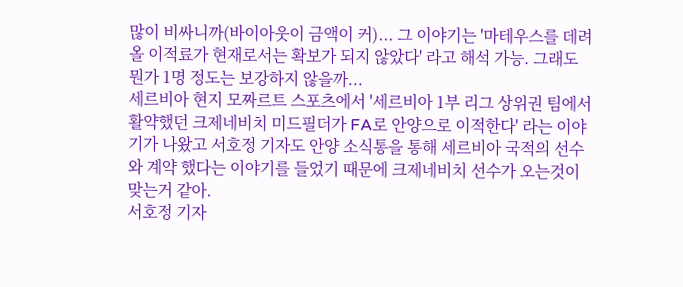많이 비싸니까(바이아웃이 금액이 커)... 그 이야기는 '마테우스를 데려올 이적료가 현재로서는 확보가 되지 않았다' 라고 해석 가능. 그래도 뭔가 1명 정도는 보강하지 않을까...
세르비아 현지 모짜르트 스포츠에서 '세르비아 1부 리그 상위권 팀에서 활약했던 크제네비치 미드필더가 FA로 안양으로 이적한다' 라는 이야기가 나왔고 서호정 기자도 안양 소식통을 통해 세르비아 국적의 선수와 계약 했다는 이야기를 들었기 때문에 크제네비치 선수가 오는것이 맞는거 같아.
서호정 기자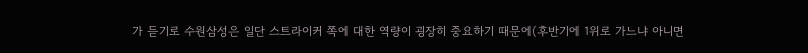가 듣기로 수원삼성은 일단 스트라이커 쪽에 대한 역량이 굉장히 중요하기 때문에(후반기에 1위로 가느냐 아니면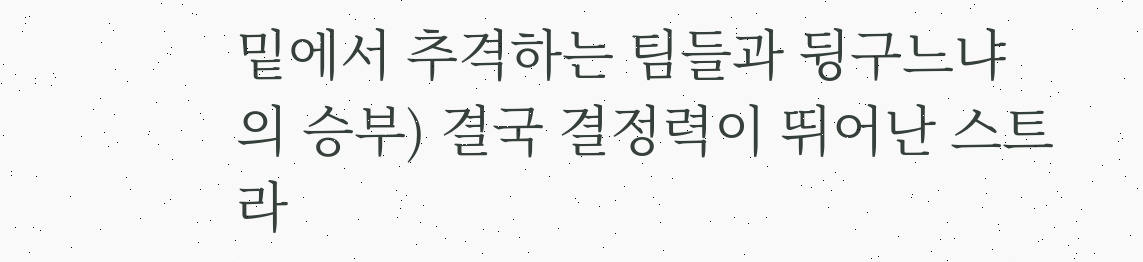밑에서 추격하는 팀들과 뒹구느냐의 승부) 결국 결정력이 뛰어난 스트라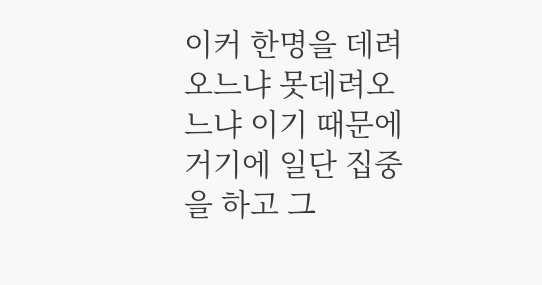이커 한명을 데려오느냐 못데려오느냐 이기 때문에 거기에 일단 집중을 하고 그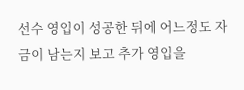선수 영입이 성공한 뒤에 어느정도 자금이 남는지 보고 추가 영입을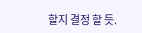할지 결정 할 듯.